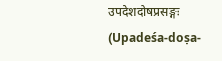उपदेशदोषप्रसङ्गः (Upadeśa-doṣa-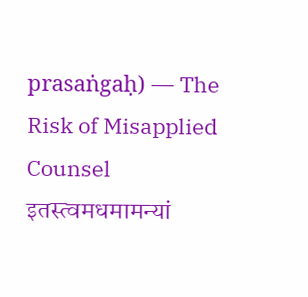prasaṅgaḥ) — The Risk of Misapplied Counsel
इतस्त्वमधमामन्यां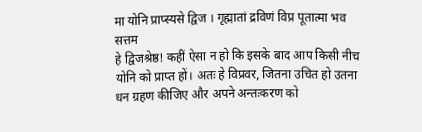मा योनि प्राप्स्यसे द्विज । गृह्मातां द्रविणं विप्र पूतात्मा भव सत्तम
हे द्विजश्रेष्ठ! कहीं ऐसा न हो कि इसके बाद आप किसी नीच योनि को प्राप्त हों। अतः हे विप्रवर, जितना उचित हो उतना धन ग्रहण कीजिए और अपने अन्तःकरण को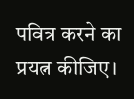पवित्र करने का प्रयत्न कीजिए।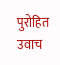पुरोहित उवाच